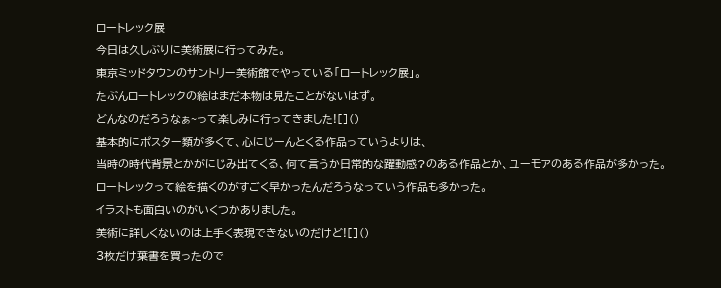ロートレック展
今日は久しぶりに美術展に行ってみた。
東京ミッドタウンのサントリー美術館でやっている「ロートレック展」。
たぶんロートレックの絵はまだ本物は見たことがないはず。
どんなのだろうなぁ~って楽しみに行ってきました![]()
基本的にポスター類が多くて、心にじーんとくる作品っていうよりは、
当時の時代背景とかがにじみ出てくる、何て言うか日常的な躍動感?のある作品とか、ユーモアのある作品が多かった。
ロートレックって絵を描くのがすごく早かったんだろうなっていう作品も多かった。
イラストも面白いのがいくつかありました。
美術に詳しくないのは上手く表現できないのだけど![]()
3枚だけ葉書を買ったので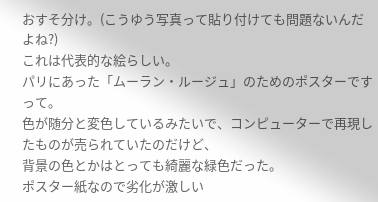おすそ分け。(こうゆう写真って貼り付けても問題ないんだよね?)
これは代表的な絵らしい。
パリにあった「ムーラン・ルージュ」のためのポスターですって。
色が随分と変色しているみたいで、コンピューターで再現したものが売られていたのだけど、
背景の色とかはとっても綺麗な緑色だった。
ポスター紙なので劣化が激しい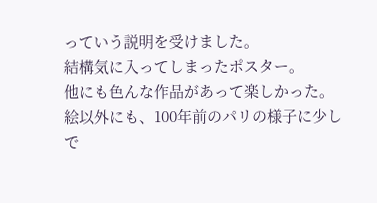っていう説明を受けました。
結構気に入ってしまったポスター。
他にも色んな作品があって楽しかった。
絵以外にも、100年前のパリの様子に少しで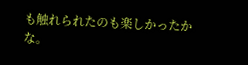も触れられたのも楽しかったかな。